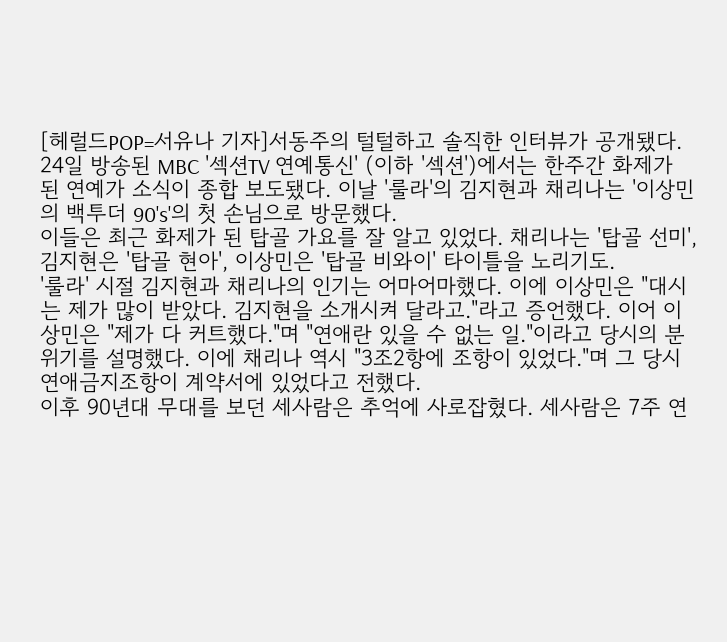[헤럴드POP=서유나 기자]서동주의 털털하고 솔직한 인터뷰가 공개됐다.
24일 방송된 MBC '섹션TV 연예통신' (이하 '섹션')에서는 한주간 화제가 된 연예가 소식이 종합 보도됐다. 이날 '룰라'의 김지현과 채리나는 '이상민의 백투더 90's'의 첫 손님으로 방문했다.
이들은 최근 화제가 된 탑골 가요를 잘 알고 있었다. 채리나는 '탑골 선미', 김지현은 '탑골 현아', 이상민은 '탑골 비와이' 타이틀을 노리기도.
'룰라' 시절 김지현과 채리나의 인기는 어마어마했다. 이에 이상민은 "대시는 제가 많이 받았다. 김지현을 소개시켜 달라고."라고 증언했다. 이어 이상민은 "제가 다 커트했다."며 "연애란 있을 수 없는 일."이라고 당시의 분위기를 설명했다. 이에 채리나 역시 "3조2항에 조항이 있었다."며 그 당시 연애금지조항이 계약서에 있었다고 전했다.
이후 90년대 무대를 보던 세사람은 추억에 사로잡혔다. 세사람은 7주 연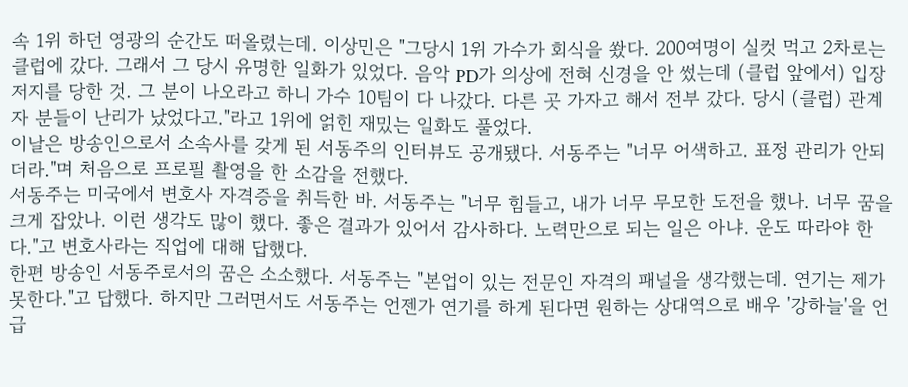속 1위 하던 영광의 순간도 떠올렸는데. 이상민은 "그당시 1위 가수가 회식을 쐈다. 200여명이 실컷 먹고 2차로는 클럽에 갔다. 그래서 그 당시 유명한 일화가 있었다. 음악 PD가 의상에 전혀 신경을 안 썼는데 (클럽 앞에서) 입장 저지를 당한 것. 그 분이 나오라고 하니 가수 10팀이 다 나갔다. 다른 곳 가자고 해서 전부 갔다. 당시 (클럽) 관계자 분들이 난리가 났었다고."라고 1위에 얽힌 재밌는 일화도 풀었다.
이날은 방송인으로서 소속사를 갖게 된 서동주의 인터뷰도 공개됐다. 서동주는 "너무 어색하고. 표정 관리가 안되더라."며 처음으로 프로필 촬영을 한 소감을 전했다.
서동주는 미국에서 변호사 자격증을 취득한 바. 서동주는 "너무 힘들고, 내가 너무 무모한 도전을 했나. 너무 꿈을 크게 잡았나. 이런 생각도 많이 했다. 좋은 결과가 있어서 감사하다. 노력만으로 되는 일은 아냐. 운도 따라야 한다."고 변호사라는 직업에 대해 답했다.
한편 방송인 서동주로서의 꿈은 소소했다. 서동주는 "본업이 있는 전문인 자격의 패널을 생각했는데. 연기는 제가 못한다."고 답했다. 하지만 그러면서도 서동주는 언젠가 연기를 하게 된다면 원하는 상대역으로 배우 '강하늘'을 언급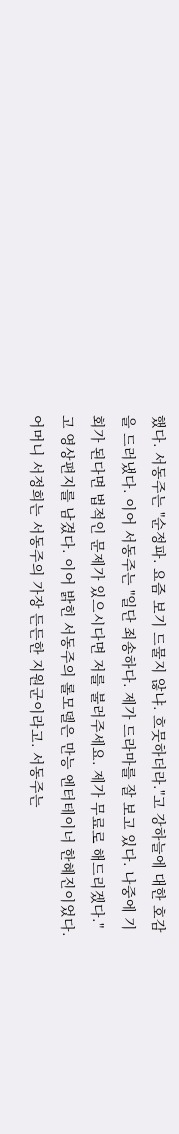했다. 서동주는 "순정파. 요즘 보기 드물지 않냐. 흐뭇하더라."고 강하늘에 대한 호감을 드러냈다. 이어 서동주는 "일단 죄송하다. 제가 드라마를 잘 보고 있다. 나중에 기회가 된다면 법적인 문제가 있으시다면 저를 불러주세요. 제가 무료로 해드리겠다."고 영상편지를 남겼다. 이어 밝힌 서동주의 롤모델은 만능 엔터테이너 한혜진이었다.
어머니 서정희는 서동주의 가장 든든한 지원군이라고. 서동주는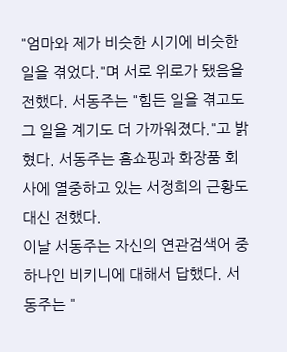"엄마와 제가 비슷한 시기에 비슷한 일을 겪었다."며 서로 위로가 됐음을 전했다. 서동주는 "힘든 일을 겪고도 그 일을 계기도 더 가까워졌다."고 밝혔다. 서동주는 홈쇼핑과 화장품 회사에 열중하고 있는 서정희의 근황도 대신 전했다.
이날 서동주는 자신의 연관검색어 중 하나인 비키니에 대해서 답했다. 서동주는 "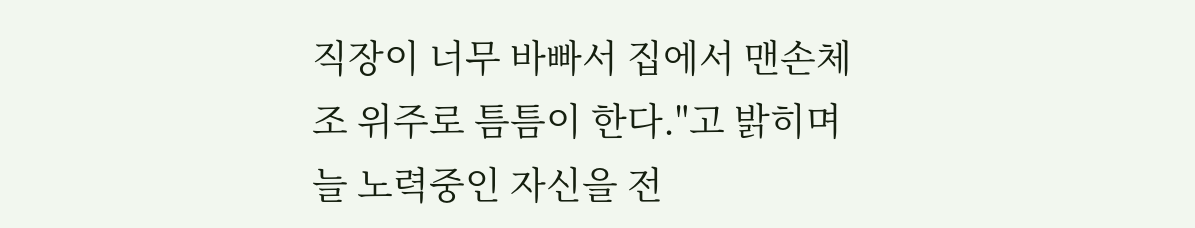직장이 너무 바빠서 집에서 맨손체조 위주로 틈틈이 한다."고 밝히며 늘 노력중인 자신을 전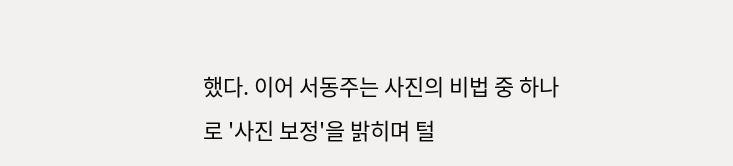했다. 이어 서동주는 사진의 비법 중 하나로 '사진 보정'을 밝히며 털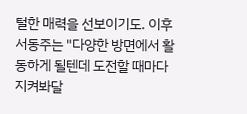털한 매력을 선보이기도. 이후 서동주는 "다양한 방면에서 활동하게 될텐데 도전할 때마다 지켜봐달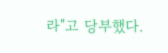라"고 당부했다.